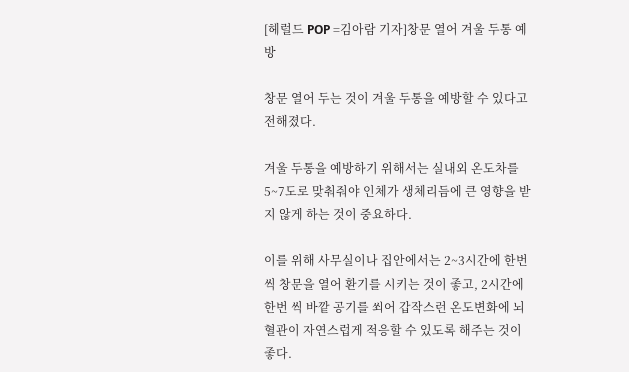[헤럴드 POP =김아람 기자]창문 열어 겨울 두통 예방

창문 열어 두는 것이 겨울 두통을 예방할 수 있다고 전해졌다.

겨울 두통을 예방하기 위해서는 실내외 온도차를 5~7도로 맞춰줘야 인체가 생체리듬에 큰 영향을 받지 않게 하는 것이 중요하다.

이를 위해 사무실이나 집안에서는 2~3시간에 한번 씩 창문을 열어 환기를 시키는 것이 좋고, 2시간에 한번 씩 바깥 공기를 쐬어 갑작스런 온도변화에 뇌혈관이 자연스럽게 적응할 수 있도록 해주는 것이 좋다.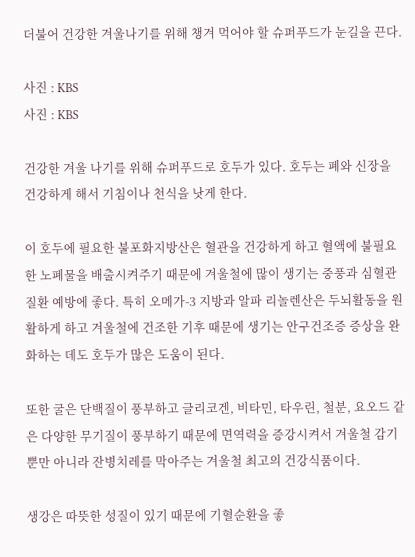더불어 건강한 겨울나기를 위해 챙겨 먹어야 할 슈퍼푸드가 눈길을 끈다.

사진 : KBS
사진 : KBS

건강한 겨울 나기를 위해 슈퍼푸드로 호두가 있다. 호두는 폐와 신장을 건강하게 해서 기침이나 천식을 낫게 한다.

이 호두에 필요한 불포화지방산은 혈관을 건강하게 하고 혈액에 불필요한 노폐물을 배출시켜주기 때문에 겨울철에 많이 생기는 중풍과 심혈관질환 예방에 좋다. 특히 오메가-3 지방과 알파 리놀렌산은 두뇌활동을 원활하게 하고 겨울철에 건조한 기후 때문에 생기는 안구건조증 증상을 완화하는 데도 호두가 많은 도움이 된다.

또한 굴은 단백질이 풍부하고 글리코겐, 비타민, 타우린, 철분, 요오드 같은 다양한 무기질이 풍부하기 때문에 면역력을 증강시켜서 겨울철 감기뿐만 아니라 잔병치레를 막아주는 겨울철 최고의 건강식품이다.

생강은 따뜻한 성질이 있기 때문에 기혈순환을 좋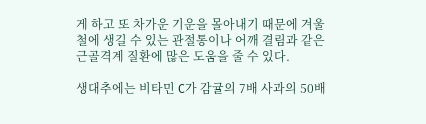게 하고 또 차가운 기운을 몰아내기 때문에 겨울철에 생길 수 있는 관절통이나 어깨 결림과 같은 근골격계 질환에 많은 도움을 줄 수 있다.

생대추에는 비타민 C가 감귤의 7배 사과의 50배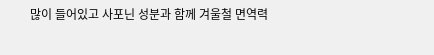많이 들어있고 사포닌 성분과 함께 겨울철 면역력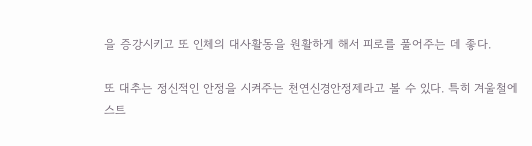을 증강시키고 또 인체의 대사활동을 원활하게 해서 피로를 풀어주는 데 좋다.

또 대추는 정신적인 안정을 시켜주는 천연신경안정제라고 볼 수 있다. 특히 겨울철에 스트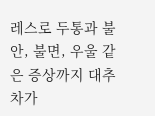레스로 두통과 불안, 불면, 우울 같은 증상까지 대추차가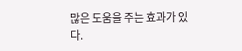많은 도움을 주는 효과가 있다.